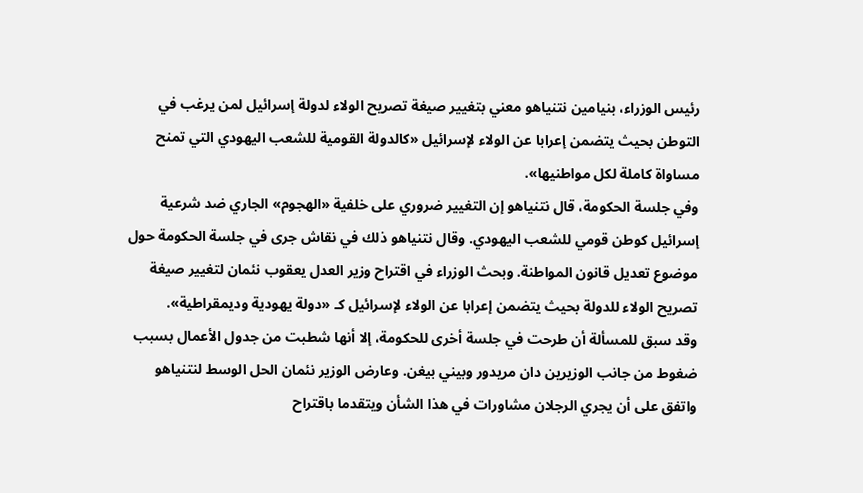رئيس الوزراء، بنيامين نتنياهو معني بتغيير صيغة تصريح الولاء لدولة إسرائيل لمن يرغب في التوطن بحيث يتضمن إعرابا عن الولاء لإسرائيل «كالدولة القومية للشعب اليهودي التي تمنح مساواة كاملة لكل مواطنيها».
وفي جلسة الحكومة، قال نتنياهو إن التغيير ضروري على خلفية «الهجوم» الجاري ضد شرعية إسرائيل كوطن قومي للشعب اليهودي. وقال نتنياهو ذلك في نقاش جرى في جلسة الحكومة حول موضوع تعديل قانون المواطنة. وبحث الوزراء في اقتراح وزير العدل يعقوب نئمان لتغيير صيغة تصريح الولاء للدولة بحيث يتضمن إعرابا عن الولاء لإسرائيل كـ «دولة يهودية وديمقراطية».
وقد سبق للمسألة أن طرحت في جلسة أخرى للحكومة، إلا أنها شطبت من جدول الأعمال بسبب ضغوط من جانب الوزيرين دان مريدور وبيني بيغن. وعارض الوزير نئمان الحل الوسط لنتنياهو واتفق على أن يجري الرجلان مشاورات في هذا الشأن ويتقدما باقتراح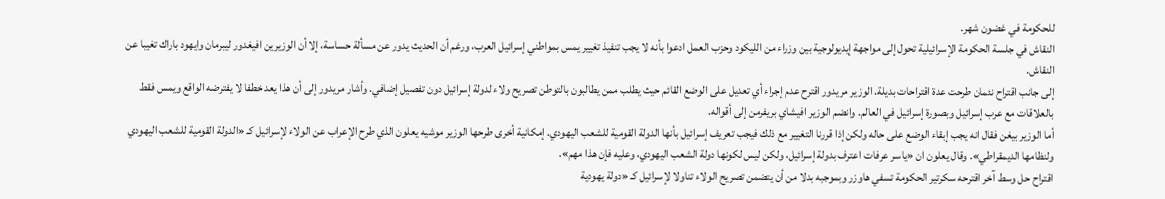للحكومة في غضون شهر.
النقاش في جلسة الحكومة الإسرائيلية تحول إلى مواجهة إيديولوجية بين وزراء من الليكود وحزب العمل ادعوا بأنه لا يجب تنفيذ تغيير يمس بمواطني إسرائيل العرب، ورغم أن الحديث يدور عن مسألة حساسة، إلا أن الوزيرين افيغدور ليبرمان وايهود باراك تغيبا عن النقاش.
إلى جانب اقتراح نئمان طرحت عدة اقتراحات بديلة. الوزير مريدور اقترح عدم إجراء أي تعديل على الوضع القائم حيث يطلب ممن يطالبون بالتوطن تصريح ولاء لدولة إسرائيل دون تفصيل إضافي. وأشار مريدور إلى أن هذا يعد خطفا لا يفترضه الواقع ويمس فقط بالعلاقات مع عرب إسرائيل وبصورة إسرائيل في العالم. وانضم الوزير افيشاي بريفرمن إلى أقواله.
أما الوزير بيغن فقال انه يجب إبقاء الوضع على حاله ولكن إذا قررنا التغيير مع ذلك فيجب تعريف إسرائيل بأنها الدولة القومية للشعب اليهودي. إمكانية أخرى طرحها الوزير موشيه يعلون الذي طرح الإعراب عن الولاء لإسرائيل كـ «الدولة القومية للشعب اليهودي ولنظامها الديمقراطي». وقال يعلون ان «ياسر عرفات اعترف بدولة إسرائيل، ولكن ليس لكونها دولة الشعب اليهودي، وعليه فإن هذا مهم».
اقتراح حل وسط آخر اقترحه سكرتير الحكومة تسفي هاوزر وبموجبه بدلا من أن يتضمن تصريح الولاء تناولا لإسرائيل كـ «دولة يهودية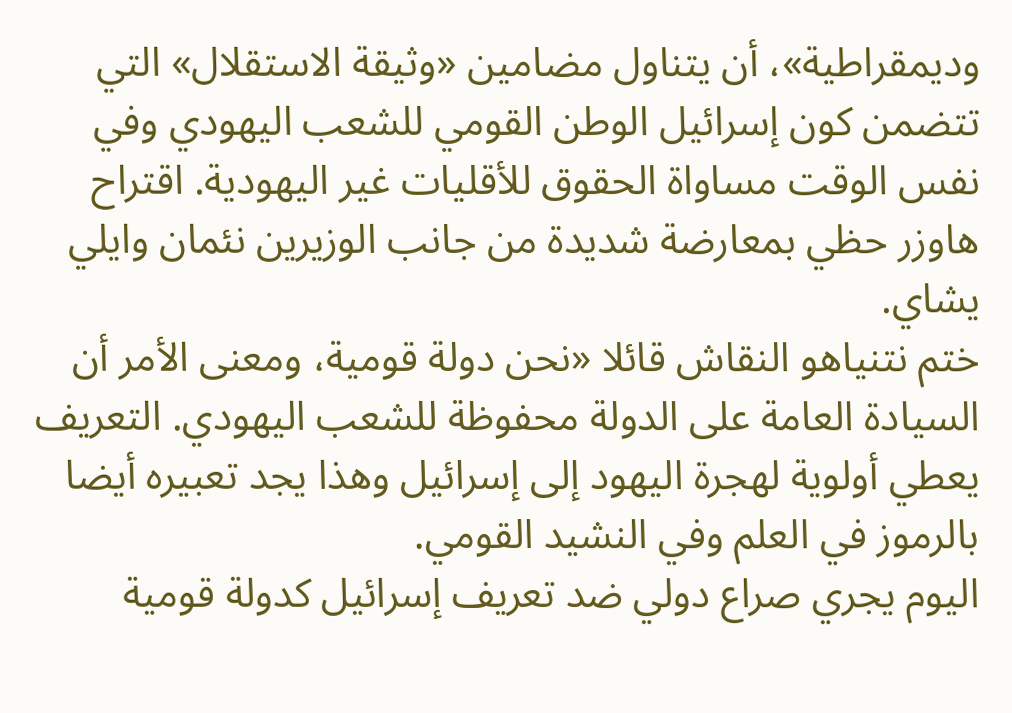وديمقراطية»، أن يتناول مضامين «وثيقة الاستقلال» التي تتضمن كون إسرائيل الوطن القومي للشعب اليهودي وفي نفس الوقت مساواة الحقوق للأقليات غير اليهودية. اقتراح هاوزر حظي بمعارضة شديدة من جانب الوزيرين نئمان وايلي يشاي.
ختم نتنياهو النقاش قائلا «نحن دولة قومية، ومعنى الأمر أن السيادة العامة على الدولة محفوظة للشعب اليهودي. التعريف يعطي أولوية لهجرة اليهود إلى إسرائيل وهذا يجد تعبيره أيضا بالرموز في العلم وفي النشيد القومي.
اليوم يجري صراع دولي ضد تعريف إسرائيل كدولة قومية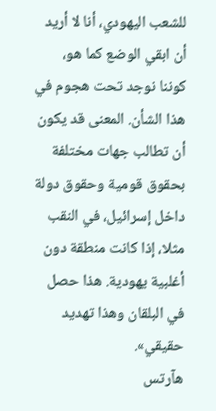للشعب اليهودي، أنا لا أريد أن ابقي الوضع كما هو، كوننا نوجد تحت هجوم في هذا الشأن. المعنى قد يكون أن تطالب جهات مختلفة بحقوق قومية وحقوق دولة داخل إسرائيل، في النقب مثلا، إذا كانت منطقة دون أغلبية يهودية. هذا حصل في البلقان وهذا تهديد حقيقي».
هآرتس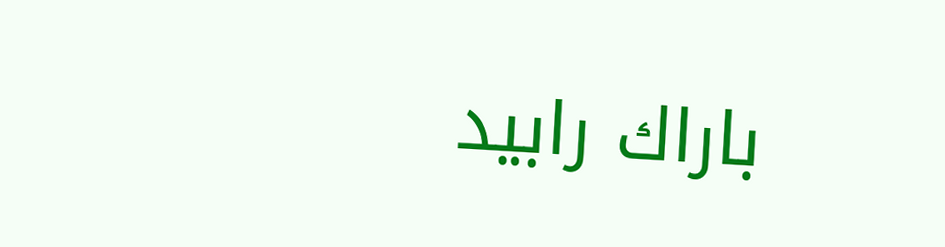باراك رابيد